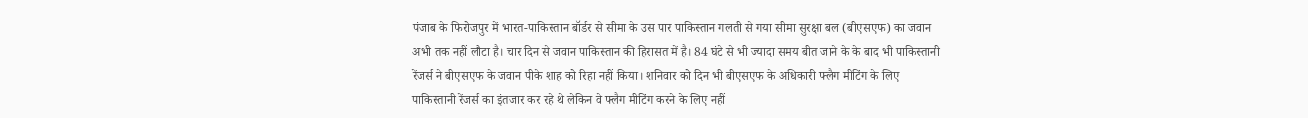पंजाब के फिरोजपुर में भारत-पाकिस्तान बॉर्डर से सीमा के उस पार पाकिस्तान गलती से गया सीमा सुरक्षा बल (बीएसएफ) का जवान अभी तक नहीं लौटा है। चार दिन से जवान पाकिस्तान की हिरासत में है। 84 घंटे से भी ज्यादा समय बीत जाने के के बाद भी पाकिस्तानी रेंजर्स ने बीएसएफ के जवान पीके शाह को रिहा नहीं किया। शनिवार को दिन भी बीएसएफ के अधिकारी फ्लैग मीटिंग के लिए पाकिस्तानी रेंजर्स का इंतजार कर रहे थे लेकिन वे फ्लैग मीटिंग करने के लिए नहीं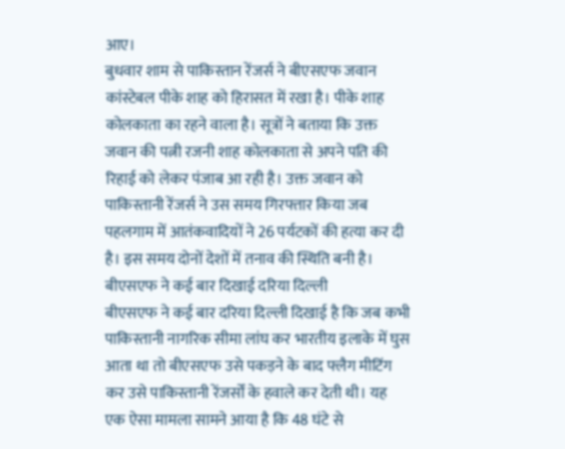आए।
बुधवार शाम से पाकिस्तान रेंजर्स ने बीएसएफ जवान कांस्टेबल पीके शाह को हिरासत में रखा है। पीके शाह कोलकाता का रहने वाला है। सूत्रों ने बताया कि उक्त जवान की पत्नी रजनी शाह कोलकाता से अपने पति की रिहाई को लेकर पंजाब आ रही है। उक्त जवान को पाकिस्तानी रेंजर्स ने उस समय गिरफ्तार किया जब पहलगाम में आतंकवादियों ने 26 पर्यटकों की हत्या कर दी है। इस समय दोनों देशों में तनाव की स्थिति बनी है।
बीएसएफ ने कई बार दिखाई दरिया दिल्ली
बीएसएफ ने कई बार दरिया दिल्ली दिखाई है कि जब कभी पाकिस्तानी नागरिक सीमा लांघ कर भारतीय इलाके में घुस आता था तो बीएसएफ उसे पकड़ने के बाद फ्लैग मीटिंग कर उसे पाकिस्तानी रेंजर्सों के हवाले कर देती थी। यह एक ऐसा मामला सामने आया है कि 48 घंटे से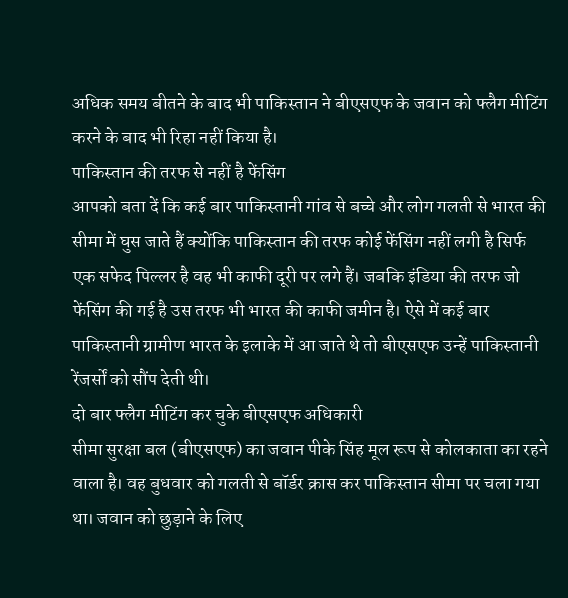अधिक समय बीतने के बाद भी पाकिस्तान ने बीएसएफ के जवान को फ्लैग मीटिंग करने के बाद भी रिहा नहीं किया है।
पाकिस्तान की तरफ से नहीं है फेंसिंग
आपको बता दें कि कई बार पाकिस्तानी गांव से बच्चे और लोग गलती से भारत की सीमा में घुस जाते हैं क्योंकि पाकिस्तान की तरफ कोई फेंसिंग नहीं लगी है सिर्फ एक सफेद पिल्लर है वह भी काफी दूरी पर लगे हैं। जबकि इंडिया की तरफ जो फेंसिंग की गई है उस तरफ भी भारत की काफी जमीन है। ऐसे में कई बार पाकिस्तानी ग्रामीण भारत के इलाके में आ जाते थे तो बीएसएफ उन्हें पाकिस्तानी रेंजर्सों को सौंप देती थी।
दो बार फ्लैग मीटिंग कर चुके बीएसएफ अधिकारी
सीमा सुरक्षा बल (बीएसएफ) का जवान पीके सिंह मूल रूप से कोलकाता का रहने वाला है। वह बुधवार को गलती से बॉर्डर क्रास कर पाकिस्तान सीमा पर चला गया था। जवान को छुड़ाने के लिए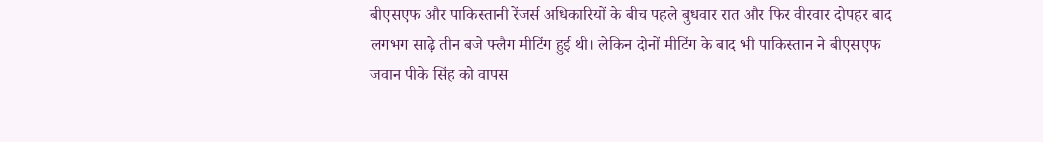बीएसएफ और पाकिस्तानी रेंजर्स अधिकारियों के बीच पहले बुधवार रात और फिर वीरवार दोपहर बाद लगभग साढ़े तीन बजे फ्लैग मीटिंग हुई थी। लेकिन दोनों मीटिंग के बाद भी पाकिस्तान ने बीएसएफ जवान पीके सिंह को वापस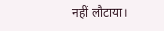नहीं लौटाया।